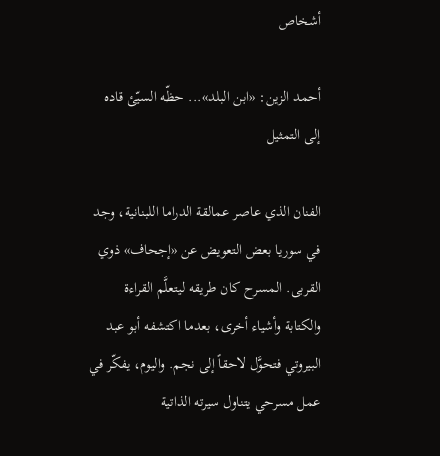أشخاص

أحمد الزين: «ابن البلد»... حظّه السيّئ قاده إلى التمثيل

الفنان الذي عاصر عمالقة الدراما اللبنانية، وجد في سوريا بعض التعويض عن «إجحاف» ذوي القربى. المسرح كان طريقه ليتعلَّم القراءة والكتابة وأشياء أخرى، بعدما اكتشفه أبو عبد البيروتي فتحوَّل لاحقاً إلى نجم. واليوم، يفكّر في عمل مسرحي يتناول سيرته الذاتية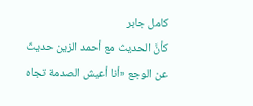كامل جابر
كأنَّ الحديث مع أحمد الزين حديثٌ عن الوجع «أنا أعيش الصدمة تجاه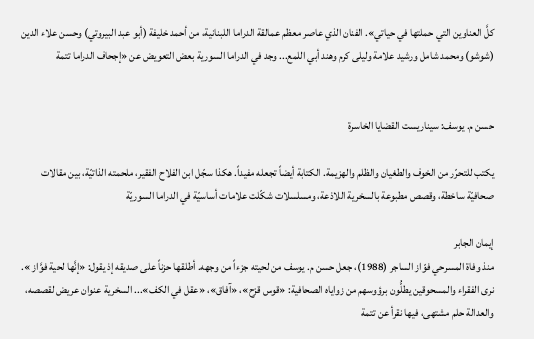كلَّ العناوين التي حملتها في حياتي». الفنان الذي عاصر معظم عمالقة الدراما اللبنانية، من أحمد خليفة (أبو عبد البيروتي) وحسن علاء الدين (شوشو) ومحمد شامل ورشيد علامة وليلى كرم وهند أبي اللمع... وجد في الدراما السورية بعض التعويض عن «إجحاف الدراما تتمة


حسن م. يوسف: سيناريست القضايا الخاسرة

يكتب للتحرّر من الخوف والطغيان والظلم والهزيمة. الكتابة أيضاً تجعله مفيداً. هكذا سجّل ابن الفلاح الفقير، ملحمته الذاتيّة، بين مقالات صحافيّة ساخطة، وقصص مطبوعة بالسخرية اللاذعة، ومسلسلات شكّلت علامات أساسيّة في الدراما السوريّة

إيمان الجابر
منذ وفاة المسرحي فوّاز الساجر (1988)، جعل حسن م. يوسف من لحيته جزءاً من وجهه. أطلقها حزناً على صديقه إذ يقول: «إنَّها لحية فوَّاز ». نرى الفقراء والمسحوقين يطلُّون برؤوسهم من زواياه الصحافية: «قوس قزح»، «آفاق»، «عقل في الكف»... السخرية عنوان عريض لقصصه، والعدالة حلم مشتهى، فيها نقرأ عن تتمة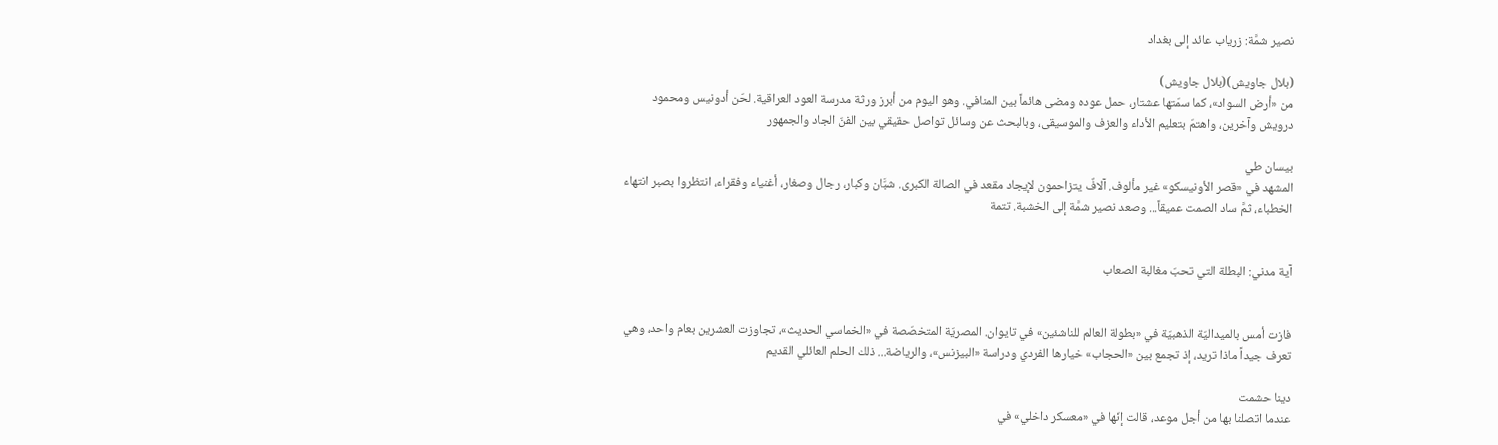نصير شمَّة: زرياب عائد إلى بغداد

(بلال جاويش)(بلال جاويش)
من «أرض السواد»، كما سمّتها عشتار، حمل عوده ومضى هائماً بين المنافي. وهو اليوم من أبرز ورثة مدرسة العود العراقية. لحّن أدونيس ومحمود درويش وآخرين، واهتمّ بتعليم الأداء والعزف والموسيقى، وبالبحث عن وسائل تواصل حقيقي بين الفنّ الجاد والجمهور

بيسان طي
المشهد في «قصر الأونيسكو» غير مألوف. آلافٌ يتزاحمون لإيجاد مقعد في الصالة الكبرى. شبَّان وكبار، رجال وصغار، أغنياء وفقراء، انتظروا بصبر انتهاء الخطباء، ثمَّ ساد الصمت عميقاً... وصعد نصير شمَّة إلى الخشبة. تتمة


آية مدني: البطلة التي تحبّ مغالبة الصعاب


فازت أمس بالميداليّة الذهبيّة في «بطولة العالم للناشئين» في تايوان. المصريّة المتخصّصة في «الخماسي الحديث»، تجاوزت العشرين بعام واحد، وهي تعرف جيداً ماذا تريد، إذ تجمع بين «الحجاب» خيارها الفردي ودراسة «البيزنس»، والرياضة... ذلك الحلم العائلي القديم

دينا حشمت
عندما اتصلنا بها من أجل موعد، قالت إنّها في «معسكر داخلي» في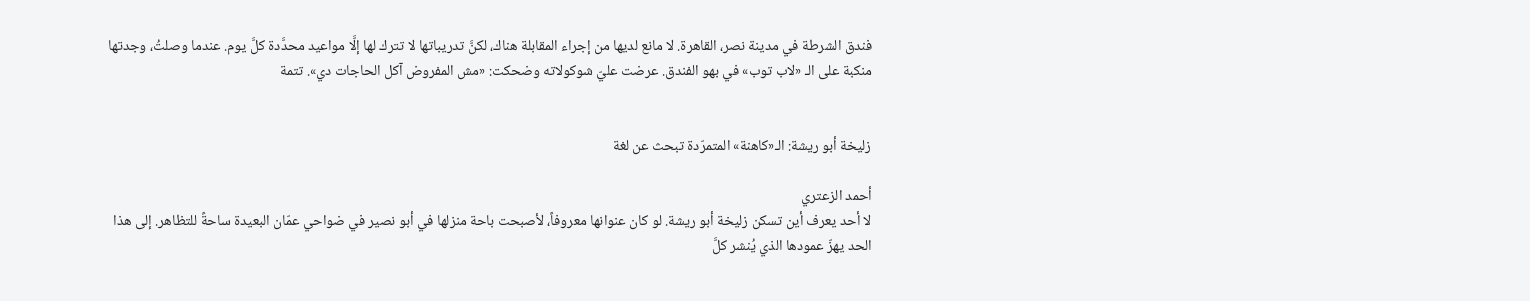فندق الشرطة في مدينة نصر، القاهرة. لا مانع لديها من إجراء المقابلة هناك، لكنَّ تدريباتها لا تترك لها إلَّا مواعيد محدَّدة كلَّ يوم. عندما وصلتُ، وجدتها منكبة على الـ «لاب توب» في بهو الفندق. عرضت عليّ شوكولاته وضحكت: «مش المفروض آكل الحاجات دي». تتمة


زليخة أبو ريشة: الـ«كاهنة» المتمرّدة تبحث عن لغة

أحمد الزعتري
لا أحد يعرف أين تسكن زليخة أبو ريشة. لو كان عنوانها معروفاً، لأصبحت باحة منزلها في أبو نصير في ضواحي عمّان البعيدة ساحةً للتظاهر. إلى هذا الحد يهزّ عمودها الذي يُنشر كلَّ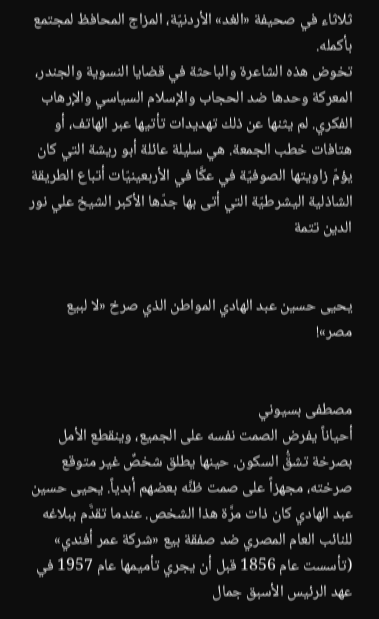ثلاثاء في صحيفة «الغد» الأردنيّة، المزاج المحافظ لمجتمع بأكمله.
تخوض هذه الشاعرة والباحثة في قضايا النسوية والجندر، المعركة وحدها ضد الحجاب والإسلام السياسي والإرهاب الفكري. لم يثنها عن ذلك تهديدات تأتيها عبر الهاتف، أو هتافات خطب الجمعة. هي سليلة عائلة أبو ريشة التي كان يؤمّ زاويتها الصوفيّة في عكَّا في الأربعينيّات أتباع الطريقة الشاذلية اليشرطيّة التي أتى بها جدّها الأكبر الشيخ علي نور الدين تتمة


يحيى حسين عبد الهادي المواطن الذي صرخ «لا لبيع مصر»!


مصطفى بسيوني
أحياناً يفرض الصمت نفسه على الجميع، وينقطع الأمل بصرخة تشقُّ السكون. حينها يطلق شخصٌ غير متوقع صرخته، مجهزاً على صمت ظنَّه بعضهم أبدياً. يحيى حسين عبد الهادي كان ذات مرَّة هذا الشخص. عندما تقدَّم ببلاغه للنائب العام المصري ضد صفقة بيع «شركة عمر أفندي» (تأسست عام 1856 قبل أن يجري تأميمها عام 1957 في عهد الرئيس الأسبق جمال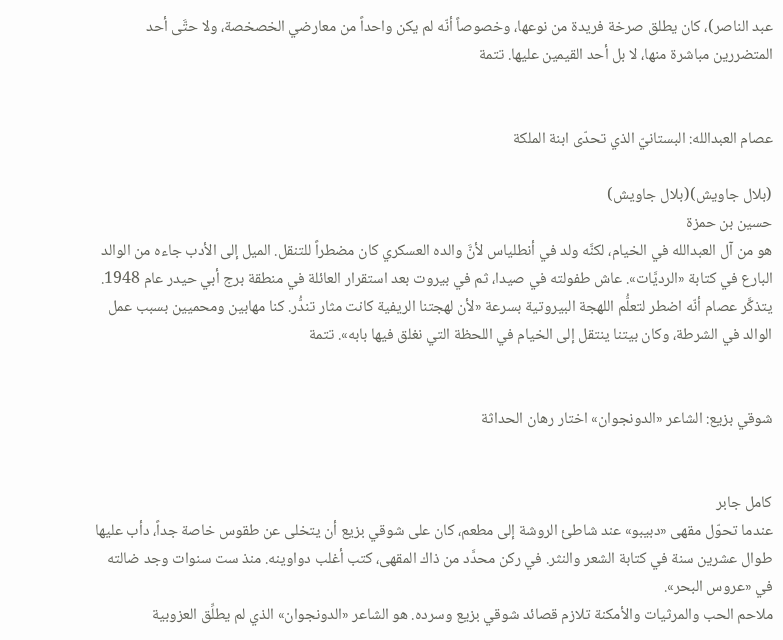عبد الناصر)، كان يطلق صرخة فريدة من نوعها، وخصوصاً أنّه لم يكن واحداً من معارضي الخصخصة، ولا حتَّى أحد المتضررين مباشرة منها، لا بل أحد القيمين عليها. تتمة


عصام العبدالله: البستانيّ الذي تحدّى ابنة الملكة

(بلال جاويش)(بلال جاويش)
حسين بن حمزة
هو من آل العبدالله في الخيام، لكنَّه ولد في أنطلياس لأنَّ والده العسكري كان مضطراً للتنقل. الميل إلى الأدب جاءه من الوالد البارع في كتابة «الرديَّات». عاش طفولته في صيدا، ثم في بيروت بعد استقرار العائلة في منطقة برج أبي حيدر عام 1948. يتذكَّر عصام أنّه اضطر لتعلُّم اللهجة البيروتية بسرعة «لأن لهجتنا الريفية كانت مثار تندُّر. كنا مهابين ومحميين بسبب عمل الوالد في الشرطة، وكان بيتنا ينتقل إلى الخيام في اللحظة التي نغلق فيها بابه». تتمة


شوقي بزيع: الشاعر «الدونجوان» اختار رهان الحداثة


كامل جابر
عندما تحوّل مقهى «دبيبو» عند شاطئ الروشة إلى مطعم، كان على شوقي بزيع أن يتخلى عن طقوس خاصة جداً، دأب عليها طوال عشرين سنة في كتابة الشعر والنثر. في ركن محدَّد من ذاك المقهى، كتب أغلب دواوينه. منذ ست سنوات وجد ضالته في «عروس البحر».
ملاحم الحب والمرثيات والأمكنة تلازم قصائد شوقي بزيع وسرده. هو الشاعر «الدونجوان» الذي لم يطلِّق العزوبية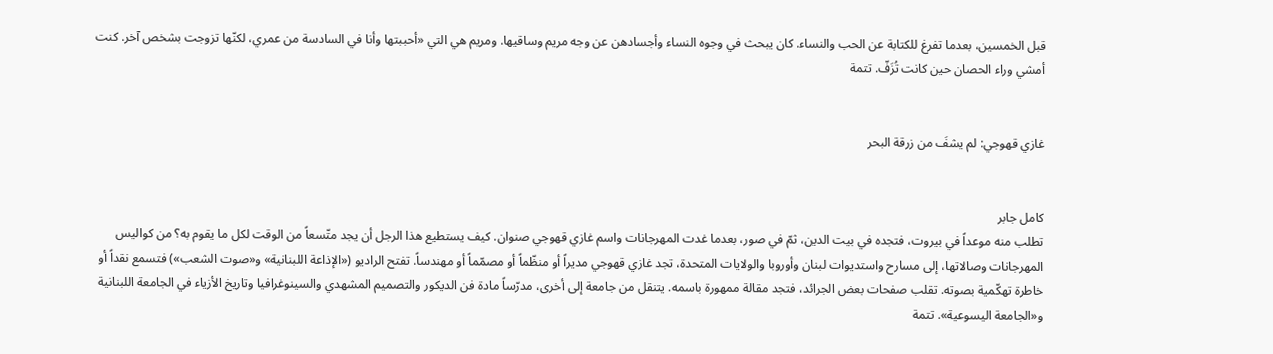قبل الخمسين، بعدما تفرغ للكتابة عن الحب والنساء. كان يبحث في وجوه النساء وأجسادهن عن وجه مريم وساقيها. ومريم هي التي «أحببتها وأنا في السادسة من عمري، لكنّها تزوجت بشخص آخر. كنت أمشي وراء الحصان حين كانت تُزَفّ. تتمة


غازي قهوجي: لم يشفَ من زرقة البحر


كامل جابر
تطلب منه موعداً في بيروت، فتجده في بيت الدين، ثمّ في صور، بعدما غدت المهرجانات واسم غازي قهوجي صنوان. كيف يستطيع هذا الرجل أن يجد متّسعاً من الوقت لكل ما يقوم به؟ من كواليس المهرجانات وصالاتها، إلى مسارح واستديوات لبنان وأوروبا والولايات المتحدة، تجد غازي قهوجي مديراً أو منظّماً أو مصمّماً أو مهندساً. تفتح الراديو («الإذاعة اللبنانية» و«صوت الشعب») فتسمع نقداً أو خاطرة تهكّمية بصوته. تقلب صفحات بعض الجرائد، فتجد مقالة ممهورة باسمه. يتنقل من جامعة إلى أخرى، مدرّساً مادة فن الديكور والتصميم المشهدي والسينوغرافيا وتاريخ الأزياء في الجامعة اللبنانية و«الجامعة اليسوعية». تتمة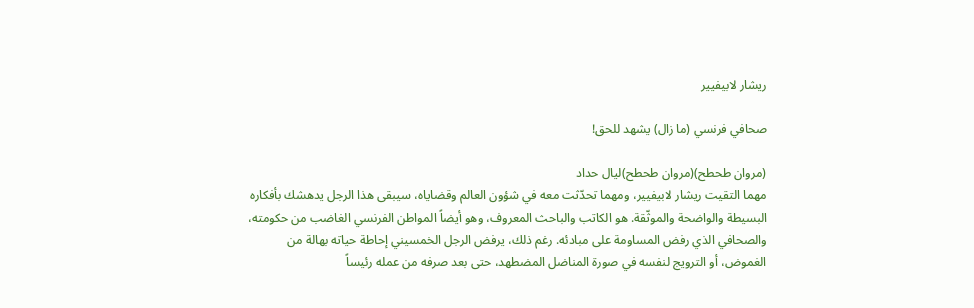ريشار لابيفيير

صحافي فرنسي (ما زال) يشهد للحق!

(مروان طحطح)(مروان طحطح)ليال حداد
مهما التقيت ريشار لابيفيير، ومهما تحدّثت معه في شؤون العالم وقضاياه، سيبقى هذا الرجل يدهشك بأفكاره البسيطة والواضحة والموثّقة. هو الكاتب والباحث المعروف، وهو أيضاً المواطن الفرنسي الغاضب من حكومته، والصحافي الذي رفض المساومة على مبادئه. رغم ذلك، يرفض الرجل الخمسيني إحاطة حياته بهالة من الغموض، أو الترويج لنفسه في صورة المناضل المضطهد، حتى بعد صرفه من عمله رئيساً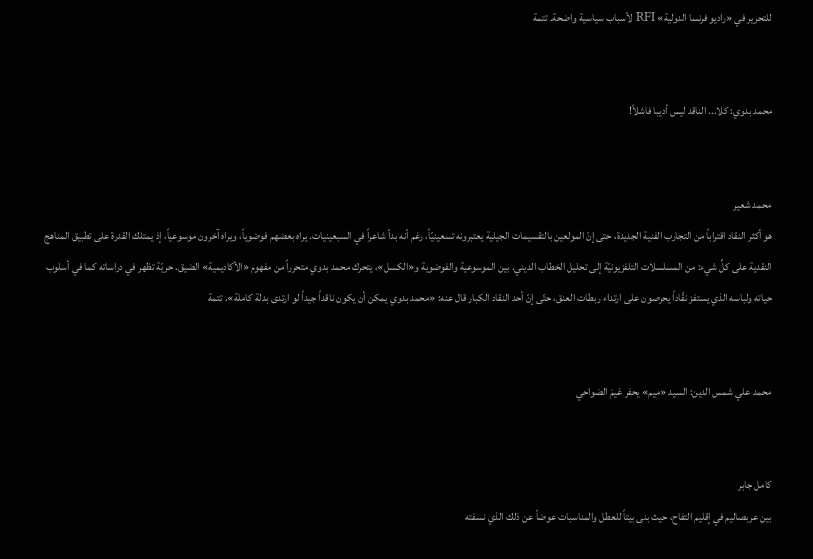للتحرير في «راديو فرنسا الدولية» RFI لأسباب سياسية واضحة. تتمة


محمد بدوي: كلا... الناقد ليس أديبا فاشلاً!


محمد شعير
هو أكثر النقاد اقتراباً من التجارب الفنية الجديدة، حتى إنّ المولعين بالتقسيمات الجيلية يعتبرونه تسعينيّاً، رغم أنه بدأ شاعراً في السبعينيات. يراه بعضهم فوضوياً، ويراه آخرون موسوعياً، إذ يمتلك القدرة على تطبيق المناهج النقدية على كلِّ شيء: من المسلسلات التلفزيونيّة إلى تحليل الخطاب الديني. بين الموسوعية والفوضوية و«الكسل»، يتحرك محمد بدوي متحرراً من مفهوم «الأكاديمية» الضيق. حريّة تظهر في دراساته كما في أسلوب حياته ولباسه الذي يستفز نقّاداً يحرصون على ارتداء ربطات العنق، حتّى إنّ أحد النقاد الكبار قال عنه: «محمد بدوي يمكن أن يكون ناقداً جيداً لو ارتدى بدلة كاملة». تتمة


محمد علي شمس الدين: السيد «ميم» يحفر غيمَ الضواحي


كامل جابر
بين عربصاليم في إقليم التفاح، حيث بنى بيتاً للعطل والمناسبات عوضاً عن ذلك الذي نسفته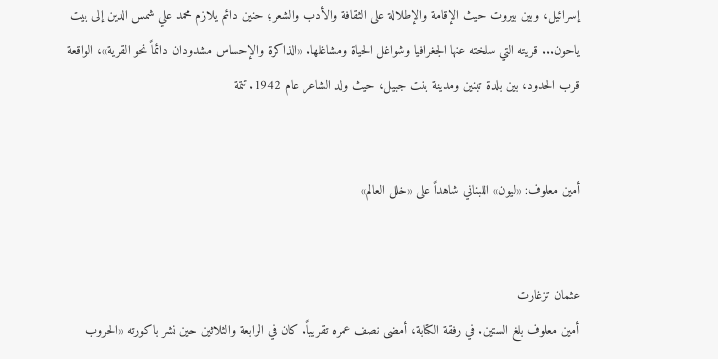إسرائيل، وبين بيروت حيث الإقامة والإطلالة على الثقافة والأدب والشعر؛ حنين دائم يلازم محمد علي شمس الدين إلى بيت ياحون... قريته التي سلخته عنها الجغرافيا وشواغل الحياة ومشاغلها. «الذاكرة والإحساس مشدودان دائماً نحو القرية»، الواقعة قرب الحدود، بين بلدة تبنين ومدينة بنت جبيل، حيث ولد الشاعر عام 1942. تتمة


أمين معلوف: «ليون» اللبناني شاهداً على «خلل العالم»


عثمان تزغارت
أمين معلوف بلغ الستين. في رفقة الكتابة، أمضى نصف عمره تقريباً. كان في الرابعة والثلاثين حين نشر باكورته «الحروب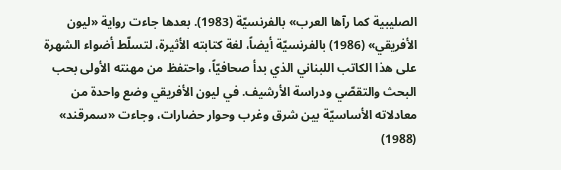الصليبية كما رآها العرب» بالفرنسيّة (1983). بعدها جاءت رواية «ليون الأفريقي» (1986) بالفرنسيّة أيضاً، لغة كتابته الأثيرة، لتسلّط أضواء الشهرة على هذا الكاتب اللبناني الذي بدأ صحافيّاً، واحتفظ من مهنته الأولى بحب البحث والتقصّي ودراسة الأرشيف. في ليون الأفريقي وضع واحدة من معادلاته الأساسيّة بين شرق وغرب وحوار حضارات، وجاءت «سمرقند» (1988)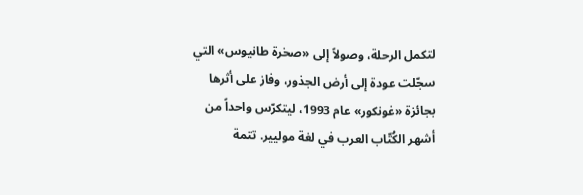لتكمل الرحلة، وصولاً إلى «صخرة طانيوس» التي سجّلت عودة إلى أرض الجذور، وفاز على أثرها بجائزة «غونكور» عام 1993، ليتكرّس واحداً من أشهر الكُتّاب العرب في لغة موليير. تتمة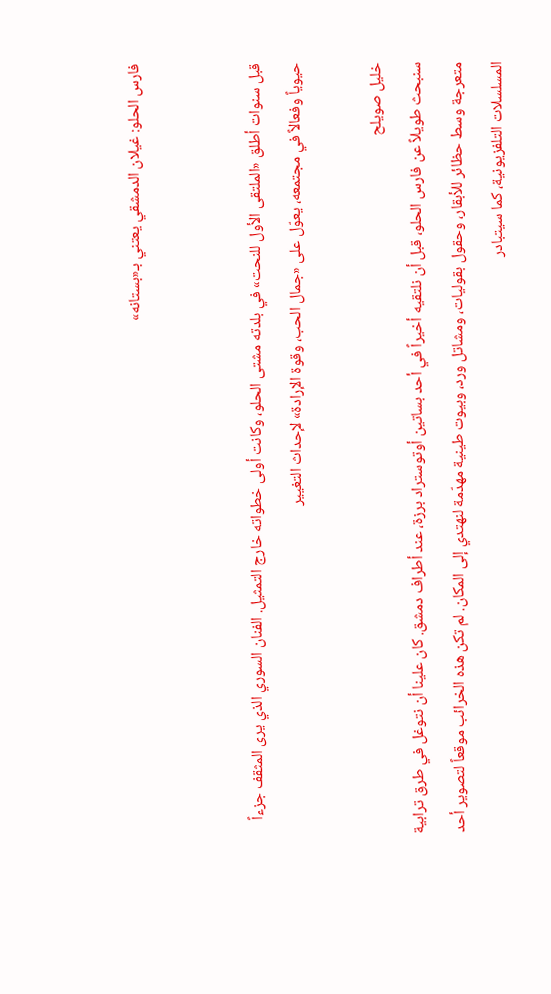فارس الحلو: غيلان الدمشقي يعتني بـ«بستانه»


قبل سنوات أطلق «الملتقى الأول للنحت» في بلدته مشتى الحلو، وكانت أولى خطواته خارج التمثيل. الفنان السوري الذي يرى المثقف جزءاً حيوياً وفعالاً في مجتمعه، يعوّل على «جمال الحب، وقوة الإرادة» لإحداث التغيير

خليل صويلح
سنبحث طويلاً عن فارس الحلو، قبل أن نلتقيه أخيراً في أحد بساتين أوتوستراد برزة، عند أطراف دمشق. كان علينا أن نتوغل في طرق ترابية متعرجة وسط حظائر للأبقار، وحقول بقوليات، ومشاتل ورد، وبيوت طينية مهدّمة لنهتدي إلى المكان. لم تكن هذه الخرائب موقعاً لتصوير أحد المسلسلات التلفزيونية، كما سيتبادر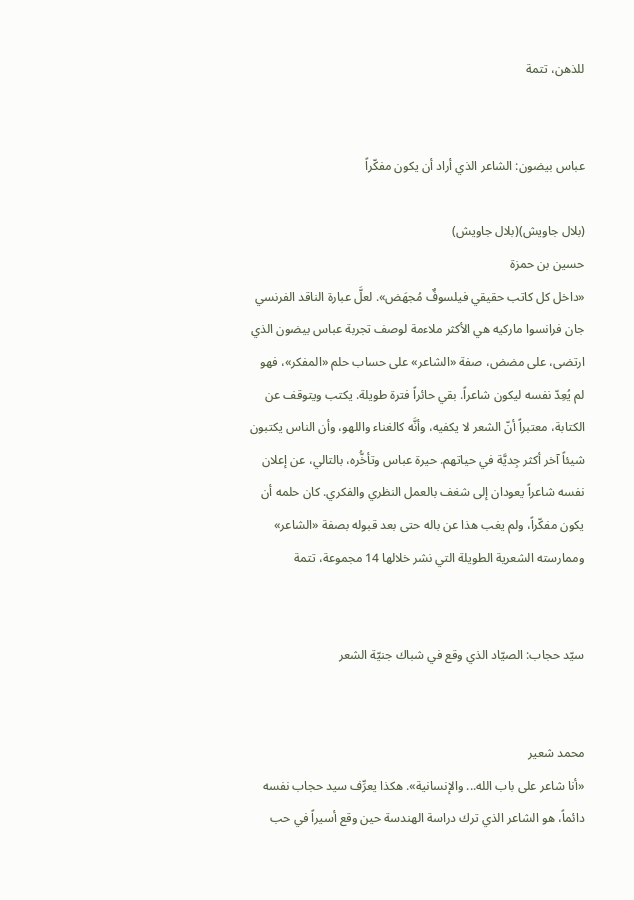للذهن، تتمة


عباس بيضون: الشاعر الذي أراد أن يكون مفكّراً

(بلال جاويش)(بلال جاويش)
حسين بن حمزة
«داخل كل كاتب حقيقي فيلسوفٌ مُجهَض». لعلَّ عبارة الناقد الفرنسي جان فرانسوا ماركيه هي الأكثر ملاءمة لوصف تجربة عباس بيضون الذي ارتضى، على مضض، صفة «الشاعر» على حساب حلم «المفكر»، فهو لم يُعِدّ نفسه ليكون شاعراً. بقي حائراً فترة طويلة. يكتب ويتوقف عن الكتابة، معتبراً أنّ الشعر لا يكفيه، وأنَّه كالغناء واللهو، وأن الناس يكتبون شيئاً آخر أكثر جِديَّة في حياتهم. حيرة عباس وتأخُّره، بالتالي، عن إعلان نفسه شاعراً يعودان إلى شغف بالعمل النظري والفكري. كان حلمه أن يكون مفكّراً، ولم يغب هذا عن باله حتى بعد قبوله بصفة «الشاعر» وممارسته الشعرية الطويلة التي نشر خلالها 14 مجموعة، تتمة


سيّد حجاب: الصيّاد الذي وقع في شباك جنيّة الشعر


محمد شعير
«أنا شاعر على باب الله... والإنسانية». هكذا يعرِّف سيد حجاب نفسه دائماً، هو الشاعر الذي ترك دراسة الهندسة حين وقع أسيراً في حب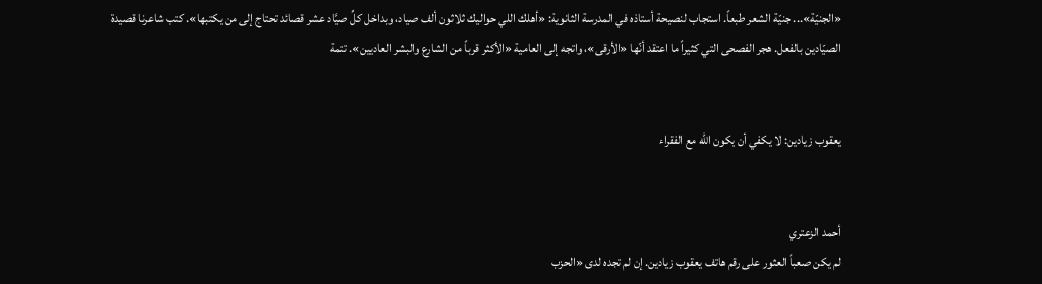«الجنيّة»... جنيّة الشعر طبعاً. استجاب لنصيحة أستاذه في المدرسة الثانوية: «أهلك اللي حواليك ثلاثون ألف صياد، وبداخل كلِّ صيَّاد عشر قصائد تحتاج إلى من يكتبها». كتب شاعرنا قصيدة الصيّادين بالفعل. هجر الفصحى التي كثيراً ما اعتقد أنّها «الأرقى»، واتجه إلى العامية «الأكثر قرباً من الشارع والبشر العاديين». تتمة


يعقوب زيادين: لا يكفي أن يكون الله مع الفقراء


أحمد الزعتري
لم يكن صعباً العثور على رقم هاتف يعقوب زيادين. إن لم تجده لدى «الحزب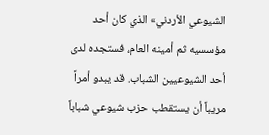الشيوعي الأردني» الذي كان أحد مؤسسيه ثم أمينه العام، فستجده لدى أحد الشيوعيين الشباب. قد يبدو أمراً مريباً أن يستقطب حزب شيوعي شباباً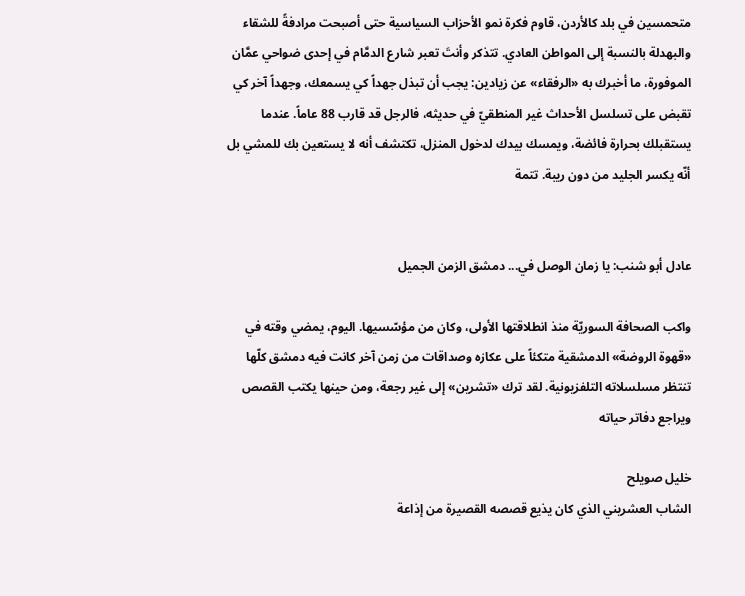متحمسين في بلد كالأردن، قاوم فكرة نمو الأحزاب السياسية حتى أصبحت مرادفةً للشقاء والبهدلة بالنسبة إلى المواطن العادي. تتذكر وأنتَ تعبر شارع الدمَّام في إحدى ضواحي عمَّان الموفورة، ما أخبرك به «الرفقاء» عن زيادين: يجب أن تبذل جهداً كي يسمعك، وجهداً آخر كي تقبض على تسلسل الأحداث غير المنطقيّ في حديثه، فالرجل قد قارب 88 عاماً. عندما يستقبلك بحرارة فائضة، ويمسك بيدك لدخول المنزل، تكتشف أنه لا يستعين بك للمشي بل أنّه يكسر الجليد من دون ريبة. تتمة


عادل أبو شنب: يا زمان الوصل في... دمشق الزمن الجميل

واكب الصحافة السوريّة منذ انطلاقتها الأولى، وكان من مؤسّسيها. اليوم، يمضي وقته في «قهوة الروضة» الدمشقية متكئاً على عكازه وصداقات من زمن آخر كانت فيه دمشق كلّها تنتظر مسلسلاته التلفزيونية. لقد ترك «تشرين» إلى غير رجعة، ومن حينها يكتب القصص ويراجع دفاتر حياته

خليل صويلح
الشاب العشريني الذي كان يذيع قصصه القصيرة من إذاعة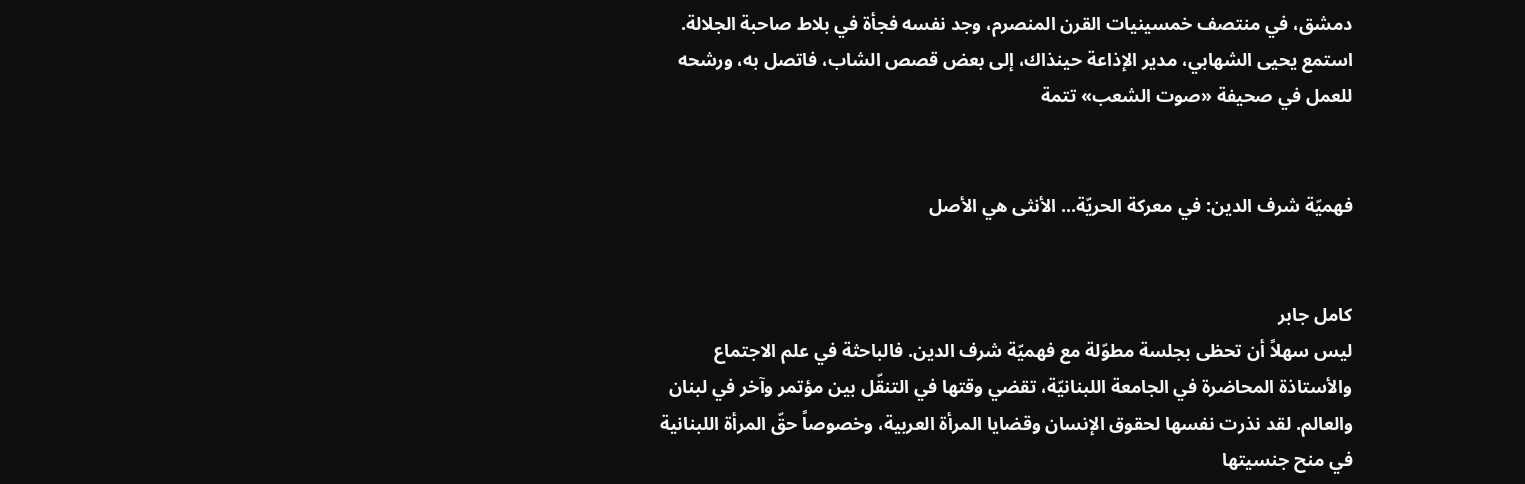دمشق، في منتصف خمسينيات القرن المنصرم، وجد نفسه فجأة في بلاط صاحبة الجلالة. استمع يحيى الشهابي، مدير الإذاعة حينذاك، إلى بعض قصص الشاب، فاتصل به، ورشحه للعمل في صحيفة «صوت الشعب» تتمة


فهميّة شرف الدين: في معركة الحريّة... الأنثى هي الأصل


كامل جابر
ليس سهلاً أن تحظى بجلسة مطوّلة مع فهميّة شرف الدين. فالباحثة في علم الاجتماع والأستاذة المحاضرة في الجامعة اللبنانيّة، تقضي وقتها في التنقّل بين مؤتمر وآخر في لبنان والعالم. لقد نذرت نفسها لحقوق الإنسان وقضايا المرأة العربية، وخصوصاً حقّ المرأة اللبنانية في منح جنسيتها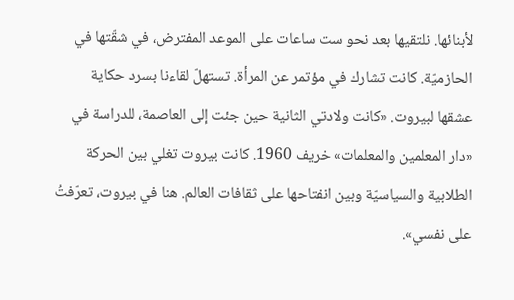لأبنائها. نلتقيها بعد نحو ست ساعات على الموعد المفترض، في شقّتها في الحازميّة. كانت تشارك في مؤتمر عن المرأة. تستهلّ لقاءنا بسرد حكاية عشقها لبيروت. «كانت ولادتي الثانية حين جئت إلى العاصمة، للدراسة في «دار المعلمين والمعلمات» خريف 1960. كانت بيروت تغلي بين الحركة الطلابية والسياسيّة وبين انفتاحها على ثقافات العالم. هنا في بيروت، تعرّفتُ على نفسي».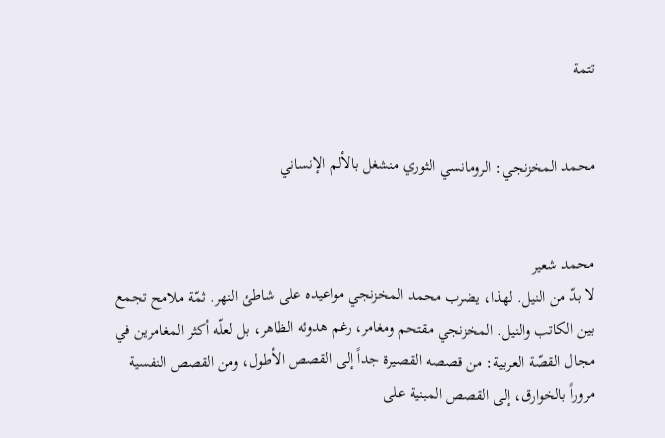تتمة


محمد المخزنجي: الرومانسي الثوري منشغل بالألم الإنساني


محمد شعير
لا بدّ من النيل. لهذا، يضرب محمد المخزنجي مواعيده على شاطئ النهر. ثمّة ملامح تجمع بين الكاتب والنيل. المخزنجي مقتحم ومغامر، رغم هدوئه الظاهر، بل لعلّه أكثر المغامرين في مجال القصّة العربية: من قصصه القصيرة جداً إلى القصص الأطول، ومن القصص النفسية مروراً بالخوارق، إلى القصص المبنية على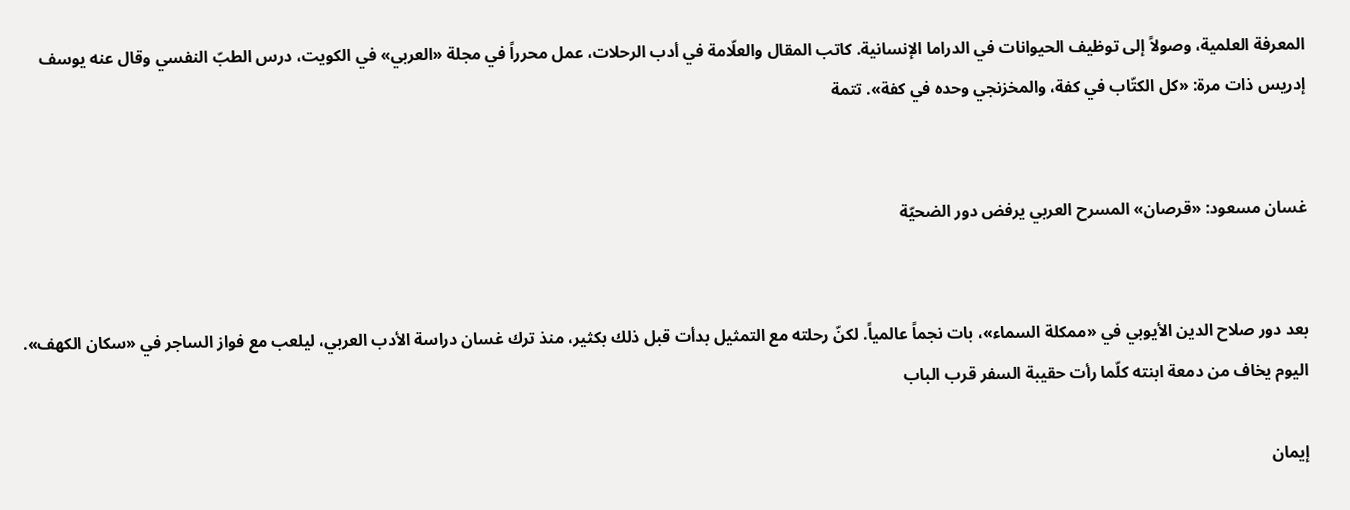المعرفة العلمية، وصولاً إلى توظيف الحيوانات في الدراما الإنسانية. كاتب المقال والعلّامة في أدب الرحلات، عمل محرراً في مجلة «العربي» في الكويت، درس الطبّ النفسي وقال عنه يوسف إدريس ذات مرة: «كل الكتّاب في كفة، والمخزنجي وحده في كفة». تتمة


غسان مسعود: «قرصان» المسرح العربي يرفض دور الضحيّة


بعد دور صلاح الدين الأيوبي في «ممكلة السماء»، بات نجماً عالمياً. لكنّ رحلته مع التمثيل بدأت قبل ذلك بكثير، منذ ترك غسان دراسة الأدب العربي، ليلعب مع فواز الساجر في «سكان الكهف». اليوم يخاف من دمعة ابنته كلّما رأت حقيبة السفر قرب الباب

إيمان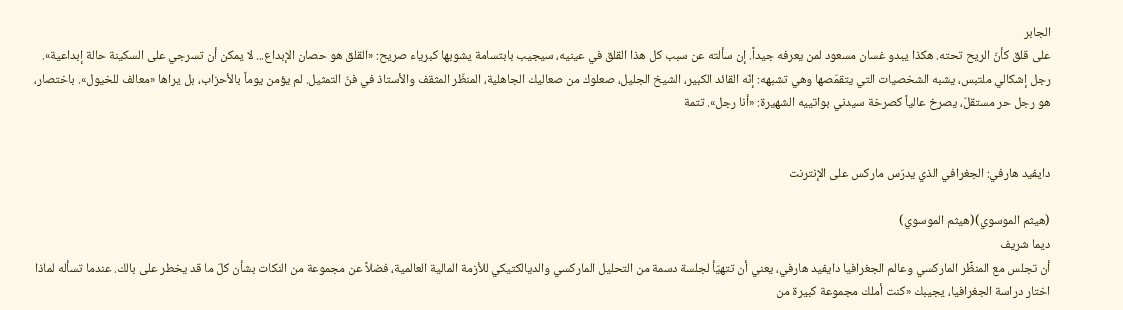الجابر
على قلق كأنّ الريح تحته. هكذا يبدو غسان مسعود لمن يعرفه جيداً. إن سألته عن سبب كل هذا القلق في عينيه، سيجيب بابتسامة يشوبها كبرياء صريح: «القلق هو حصان الإبداع... لا يمكن أن تسرجي على السكينة حالة إبداعية». رجل إشكالي ملتبس، يشبه الشخصيات التي يتقمّصها وهي تشبهه: إنّه القائد الكبير، الشيخ الجليل، صعلوك من صعاليك الجاهلية، المنظّر المثقف والأستاذ في فنّ التمثيل. لم يؤمن يوماً بالأحزاب، بل يراها «معالف للخيول». باختصار، هو رجل حر مستقلّ، يصرخ عالياً كصرخة سيدني بواتييه الشهيرة: «أنا رجل». تتمة


دايفيد هارفي: الجغرافي الذي يدرّس ماركس على الإنترنت

(هيثم الموسوي)(هيثم الموسوي)
ديما شريف
أن تجلس مع المنظِّر الماركسي وعالم الجغرافيا دايفيد هارفي، يعني أن تتهيّأ لجلسة دسمة من التحليل الماركسي والديالكتيكي للأزمة المالية العالمية، فضلاً عن مجموعة من النكات بشأن كلّ ما قد يخطر على بالك. عندما تسأله لماذا اختار دراسة الجغرافيا، يجيبك «كنت أملك مجموعة كبيرة من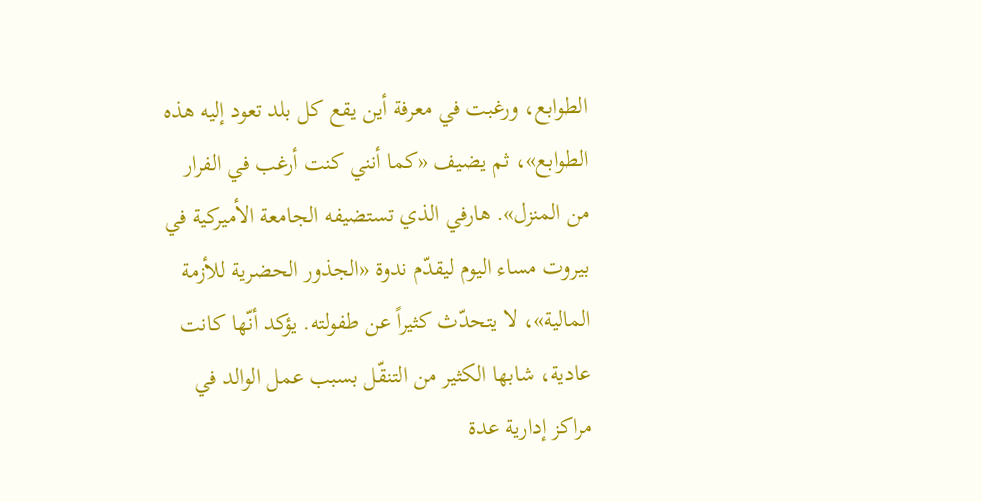الطوابع، ورغبت في معرفة أين يقع كل بلد تعود إليه هذه الطوابع»، ثم يضيف «كما أنني كنت أرغب في الفرار من المنزل». هارفي الذي تستضيفه الجامعة الأميركية في بيروت مساء اليوم ليقدّم ندوة «الجذور الحضرية للأزمة المالية»، لا يتحدّث كثيراً عن طفولته. يؤكد أنّها كانت عادية، شابها الكثير من التنقّل بسبب عمل الوالد في مراكز إدارية عدة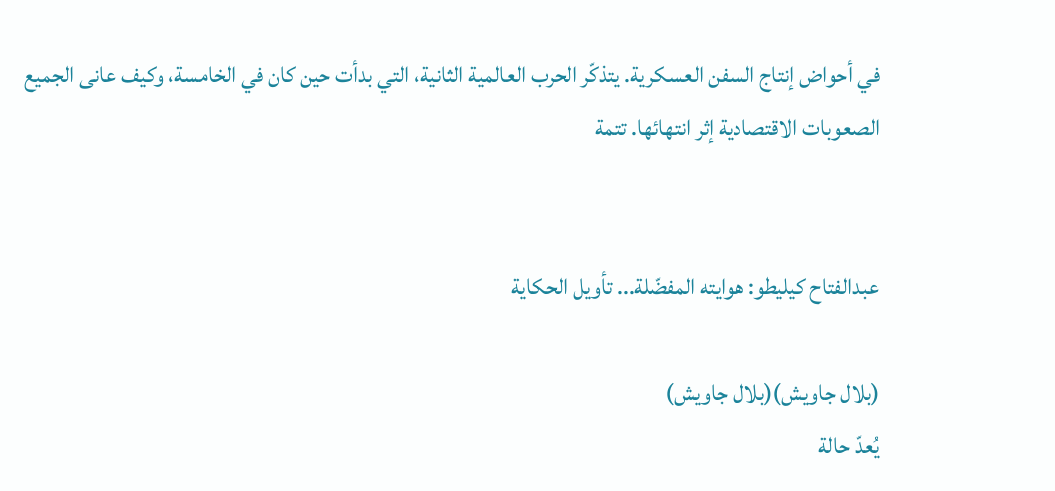في أحواض إنتاج السفن العسكرية. يتذكّر الحرب العالمية الثانية، التي بدأت حين كان في الخامسة، وكيف عانى الجميع الصعوبات الاقتصادية إثر انتهائها. تتمة


عبدالفتاح كيليطو: هوايته المفضّلة... تأويل الحكاية

(بلال جاويش)(بلال جاويش)
يُعدّ حالة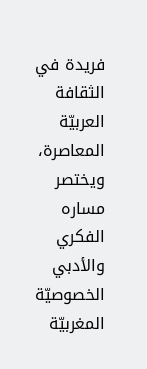فريدة في الثقافة العربيّة المعاصرة، ويختصر مساره الفكري والأدبي الخصوصيّة المغربيّة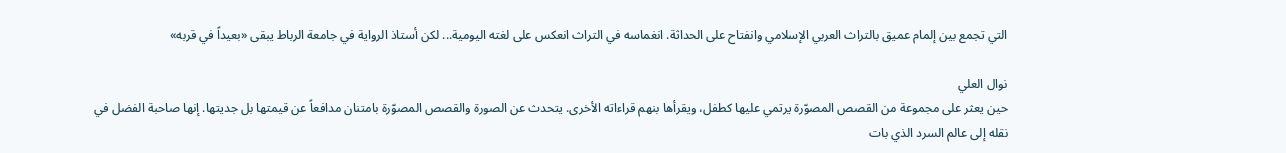التي تجمع بين إلمام عميق بالتراث العربي الإسلامي وانفتاح على الحداثة. انغماسه في التراث انعكس على لغته اليومية... لكن أستاذ الرواية في جامعة الرباط يبقى «بعيداً في قربه»

نوال العلي
حين يعثر على مجموعة من القصص المصوّرة يرتمي عليها كطفل، ويقرأها بنهم قراءاته الأخرى. يتحدث عن الصورة والقصص المصوّرة بامتنان مدافعاً عن قيمتها بل جديتها. إنها صاحبة الفضل في نقله إلى عالم السرد الذي بات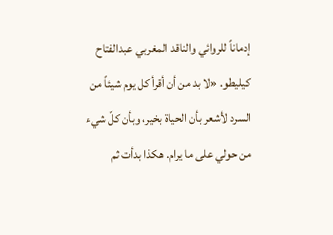إدماناً للروائي والناقد المغربي عبدالفتاح كيليطو. «لا بد من أن أقرأ كل يوم شيئاً من السرد لأشعر بأن الحياة بخير، وبأن كلّ شيء من حولي على ما يرام. هكذا بدأت ثم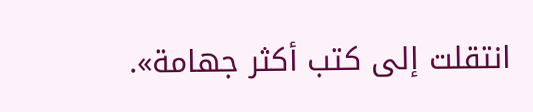انتقلت إلى كتب أكثر جهامة».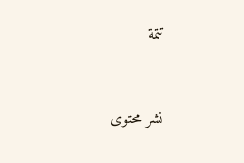تتمة


نشر محتوى